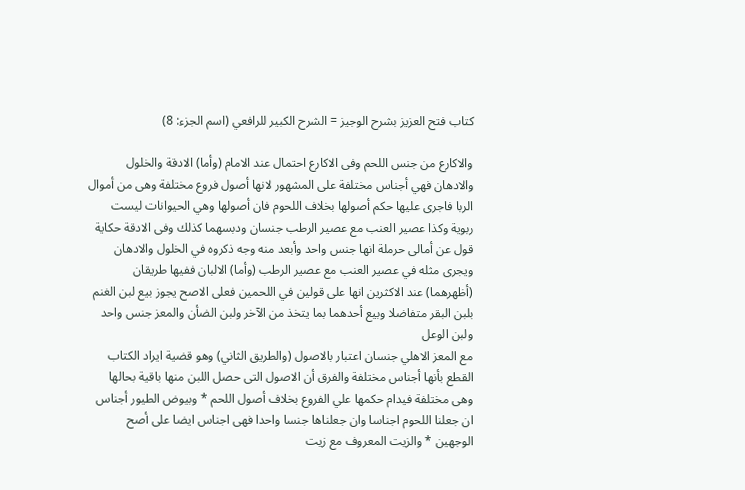كتاب فتح العزيز بشرح الوجيز = الشرح الكبير للرافعي (اسم الجزء: 8)

والاكارع من جنس اللحم وفى الاكارع احتمال عند الامام (وأما) الادقة والخلول والادهان فهي أجناس مختلفة على المشهور لانها أصول فروع مختلفة وهى من أموال الربا فاجرى عليها حكم أصولها بخلاف اللحوم فان أصولها وهي الحيوانات ليست ربوية وكذا عصير العنب مع عصير الرطب جنسان ودبسهما كذلك وفى الادقة حكاية قول عن أمالى حرملة انها جنس واحد وأبعد منه وجه ذكروه في الخلول والادهان ويجرى مثله في عصير العنب مع عصير الرطب (وأما) الالبان ففيها طريقان (أظهرهما) عند الاكثرين انها على قولين في اللحمين فعلى الاصح يجوز بيع لبن الغنم بلبن البقر متفاضلا وبيع أحدهما بما يتخذ من الآخر ولبن الضأن والمعز جنس واحد ولبن الوعل
مع المعز الاهلي جنسان اعتبار بالاصول (والطريق الثاني) وهو قضية ايراد الكتاب القطع بأنها أجناس مختلفة والفرق أن الاصول التى حصل اللبن منها باقية بحالها وهى مختلفة فيدام حكمها علي الفروع بخلاف أصول اللحم * وبيوض الطيور أجناس ان جعلنا اللحوم اجناسا وان جعلناها جنسا واحدا فهى اجناس ايضا على أصح الوجهين * والزيت المعروف مع زيت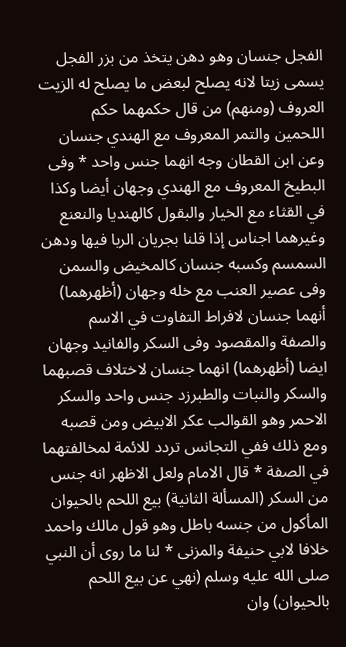الفجل جنسان وهو دهن يتخذ من بزر الفجل يسمى زيتا لانه يصلح لبعض ما يصلح له الزيت العروف (ومنهم) من قال حكمهما حكم اللحمين والتمر المعروف مع الهندي جنسان وعن ابن القطان وجه انهما جنس واحد * وفى البطيخ المعروف مع الهندي وجهان أيضا وكذا في القثاء مع الخيار والبقول كالهنديا والنعنع وغيرهما اجناس إذا قلنا بجريان الربا فيها ودهن السمسم وكسبه جنسان كالمخيض والسمن وفى عصير العنب مع خله وجهان (أظهرهما) أنهما جنسان لافراط التفاوت في الاسم والصفة والمقصود وفى السكر والفانيد وجهان ايضا (أظهرهما) انهما جنسان لاختلاف قصبهما والسكر والنبات والطبرزد جنس واحد والسكر الاحمر وهو القوالب عكر الابيض ومن قصبه ومع ذلك ففي التجانس تردد للائمة لمخالفتهما في الصفة * قال الامام ولعل الاظهر انه جنس من السكر (المسألة الثانية) بيع اللحم بالحيوان المأكول من جنسه باطل وهو قول مالك واحمد خلافا لابي حنيفة والمزنى * لنا ما روى أن النبي صلى الله عليه وسلم (نهي عن بيع اللحم بالحيوان) وان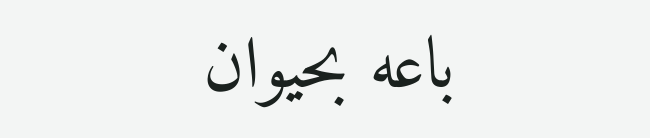باعه بحيوان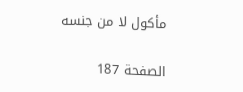مأكول لا من جنسه

الصفحة 187